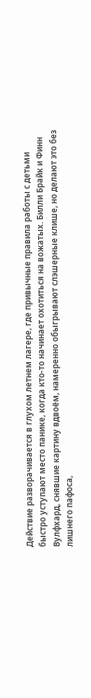Действие разворачивается в глухом летнем лагере, где привычные правила работы с детьми быстро уступают место панике, когда кто-то начинает охотиться на вожатых. Билли Брайк и Финн Вулфхард, снявшие картину вдвоём, намеренно обыгрывают слэшерные клише, но делают это без лишнего пафоса,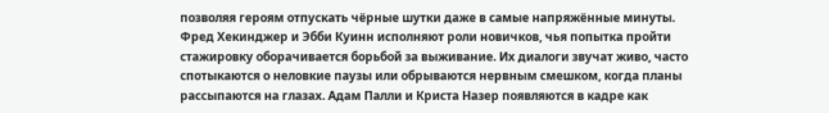позволяя героям отпускать чёрные шутки даже в самые напряжённые минуты. Фред Хекинджер и Эбби Куинн исполняют роли новичков, чья попытка пройти стажировку оборачивается борьбой за выживание. Их диалоги звучат живо, часто спотыкаются о неловкие паузы или обрываются нервным смешком, когда планы рассыпаются на глазах. Адам Палли и Криста Назер появляются в кадре как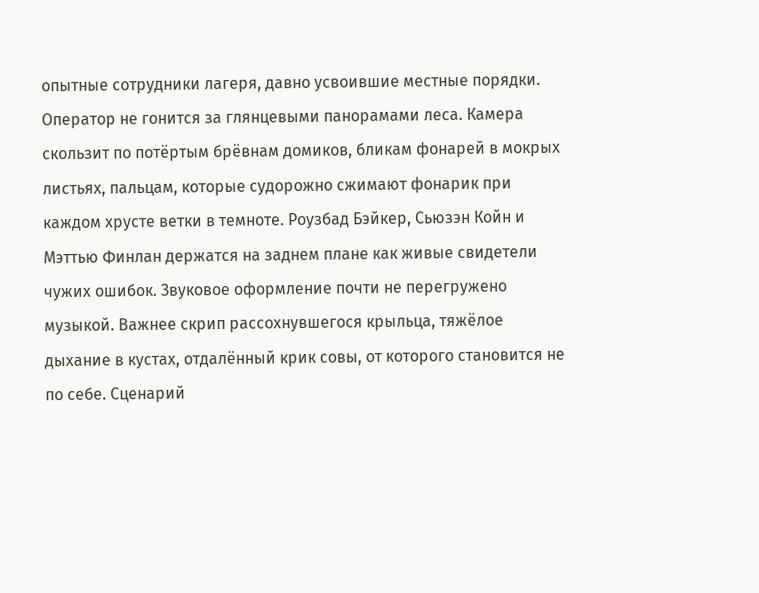опытные сотрудники лагеря, давно усвоившие местные порядки. Оператор не гонится за глянцевыми панорамами леса. Камера скользит по потёртым брёвнам домиков, бликам фонарей в мокрых листьях, пальцам, которые судорожно сжимают фонарик при каждом хрусте ветки в темноте. Роузбад Бэйкер, Сьюзэн Койн и Мэттью Финлан держатся на заднем плане как живые свидетели чужих ошибок. Звуковое оформление почти не перегружено музыкой. Важнее скрип рассохнувшегося крыльца, тяжёлое дыхание в кустах, отдалённый крик совы, от которого становится не по себе. Сценарий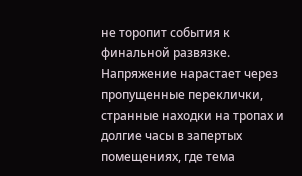не торопит события к финальной развязке. Напряжение нарастает через пропущенные переклички, странные находки на тропах и долгие часы в запертых помещениях, где тема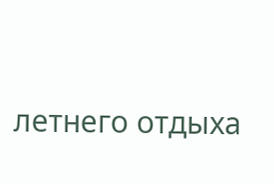летнего отдыха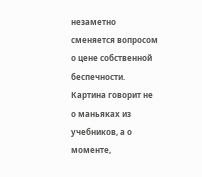незаметно сменяется вопросом о цене собственной беспечности. Картина говорит не о маньяках из учебников, а о моменте,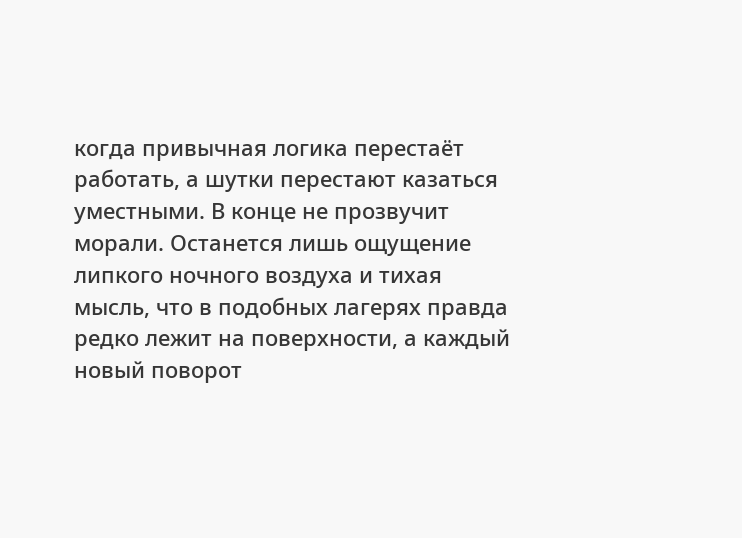когда привычная логика перестаёт работать, а шутки перестают казаться уместными. В конце не прозвучит морали. Останется лишь ощущение липкого ночного воздуха и тихая мысль, что в подобных лагерях правда редко лежит на поверхности, а каждый новый поворот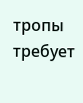тропы требует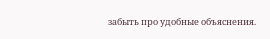забыть про удобные объяснения.